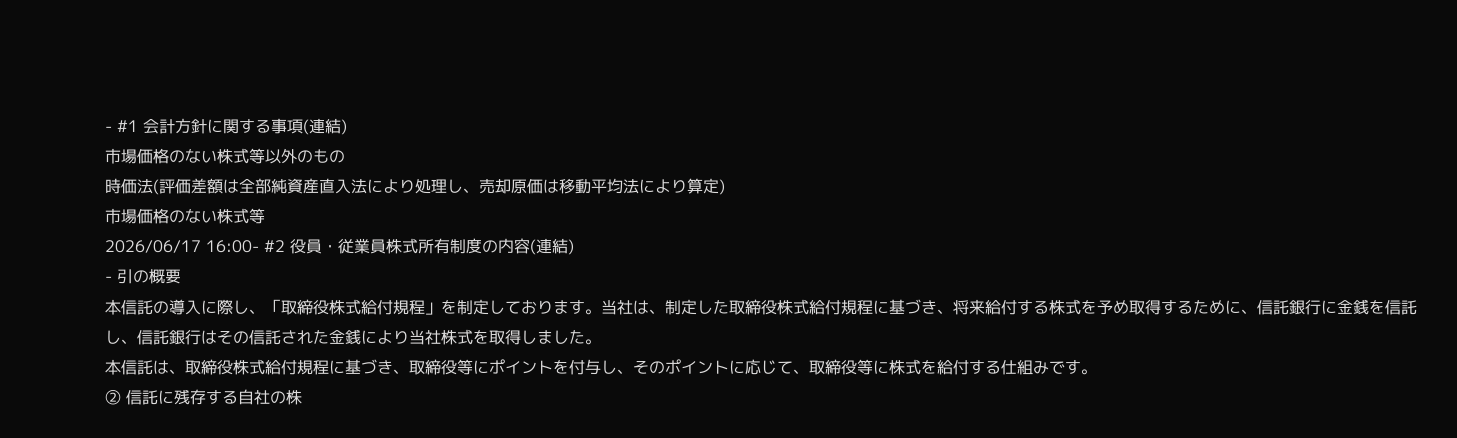- #1 会計方針に関する事項(連結)
市場価格のない株式等以外のもの
時価法(評価差額は全部純資産直入法により処理し、売却原価は移動平均法により算定)
市場価格のない株式等
2026/06/17 16:00- #2 役員・従業員株式所有制度の内容(連結)
- 引の概要
本信託の導入に際し、「取締役株式給付規程」を制定しております。当社は、制定した取締役株式給付規程に基づき、将来給付する株式を予め取得するために、信託銀行に金銭を信託し、信託銀行はその信託された金銭により当社株式を取得しました。
本信託は、取締役株式給付規程に基づき、取締役等にポイントを付与し、そのポイントに応じて、取締役等に株式を給付する仕組みです。
② 信託に残存する自社の株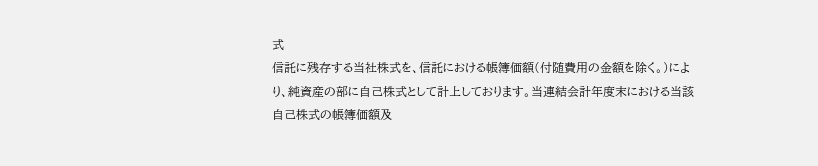式
信託に残存する当社株式を、信託における帳簿価額(付随費用の金額を除く。)により、純資産の部に自己株式として計上しております。当連結会計年度末における当該自己株式の帳簿価額及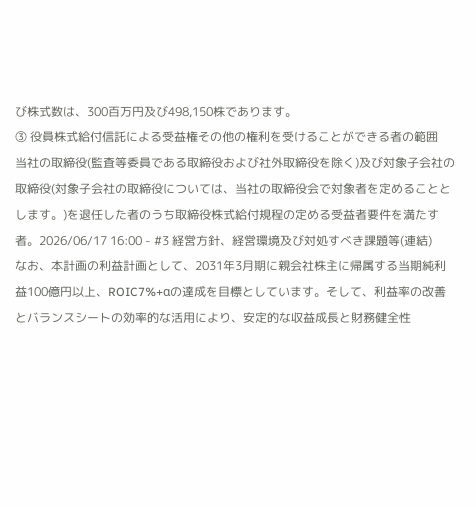び株式数は、300百万円及び498,150株であります。
③ 役員株式給付信託による受益権その他の権利を受けることができる者の範囲
当社の取締役(監査等委員である取締役および社外取締役を除く)及び対象子会社の取締役(対象子会社の取締役については、当社の取締役会で対象者を定めることとします。)を退任した者のうち取締役株式給付規程の定める受益者要件を満たす者。2026/06/17 16:00 - #3 経営方針、経営環境及び対処すべき課題等(連結)
なお、本計画の利益計画として、2031年3月期に親会社株主に帰属する当期純利益100億円以上、ROIC7%+αの達成を目標としています。そして、利益率の改善とバランスシートの効率的な活用により、安定的な収益成長と財務健全性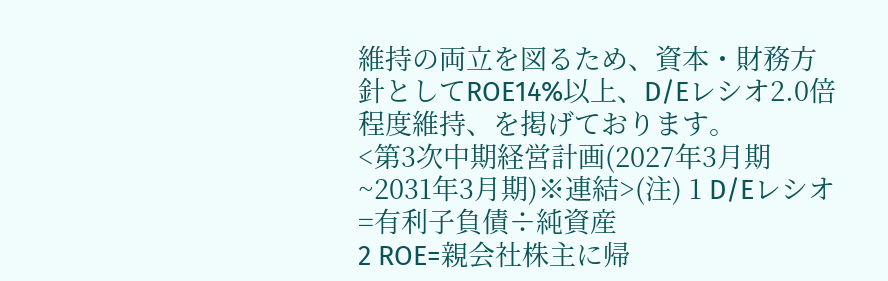維持の両立を図るため、資本・財務方針としてROE14%以上、D/Eレシオ2.0倍程度維持、を掲げております。
<第3次中期経営計画(2027年3月期~2031年3月期)※連結>(注) 1 D/Eレシオ=有利子負債÷純資産
2 ROE=親会社株主に帰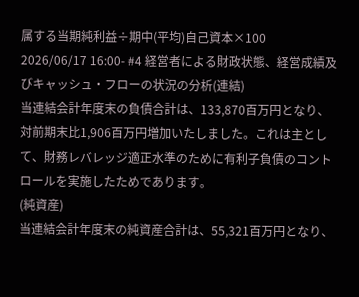属する当期純利益÷期中(平均)自己資本×100
2026/06/17 16:00- #4 経営者による財政状態、経営成績及びキャッシュ・フローの状況の分析(連結)
当連結会計年度末の負債合計は、133,870百万円となり、対前期末比1,906百万円増加いたしました。これは主として、財務レバレッジ適正水準のために有利子負債のコントロールを実施したためであります。
(純資産)
当連結会計年度末の純資産合計は、55,321百万円となり、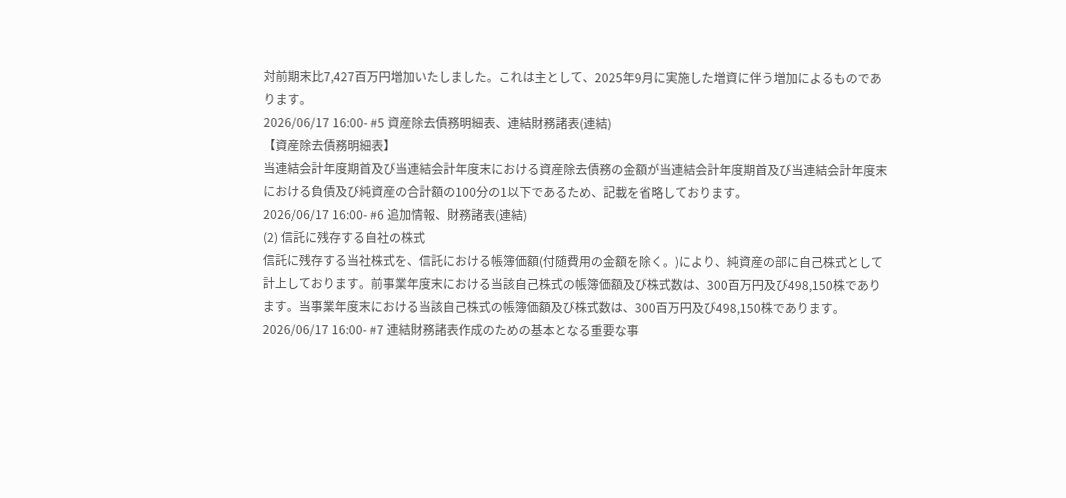対前期末比7,427百万円増加いたしました。これは主として、2025年9月に実施した増資に伴う増加によるものであります。
2026/06/17 16:00- #5 資産除去債務明細表、連結財務諸表(連結)
【資産除去債務明細表】
当連結会計年度期首及び当連結会計年度末における資産除去債務の金額が当連結会計年度期首及び当連結会計年度末における負債及び純資産の合計額の100分の1以下であるため、記載を省略しております。
2026/06/17 16:00- #6 追加情報、財務諸表(連結)
(2) 信託に残存する自社の株式
信託に残存する当社株式を、信託における帳簿価額(付随費用の金額を除く。)により、純資産の部に自己株式として計上しております。前事業年度末における当該自己株式の帳簿価額及び株式数は、300百万円及び498,150株であります。当事業年度末における当該自己株式の帳簿価額及び株式数は、300百万円及び498,150株であります。
2026/06/17 16:00- #7 連結財務諸表作成のための基本となる重要な事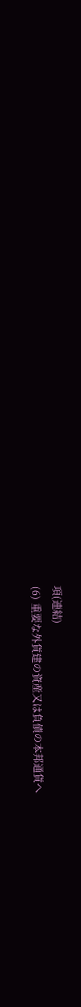項(連結)
(6) 重要な外貨建の資産又は負債の本邦通貨へ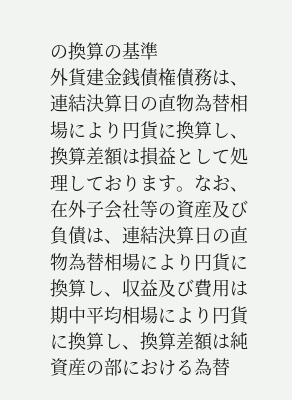の換算の基準
外貨建金銭債権債務は、連結決算日の直物為替相場により円貨に換算し、換算差額は損益として処理しております。なお、在外子会社等の資産及び負債は、連結決算日の直物為替相場により円貨に換算し、収益及び費用は期中平均相場により円貨に換算し、換算差額は純資産の部における為替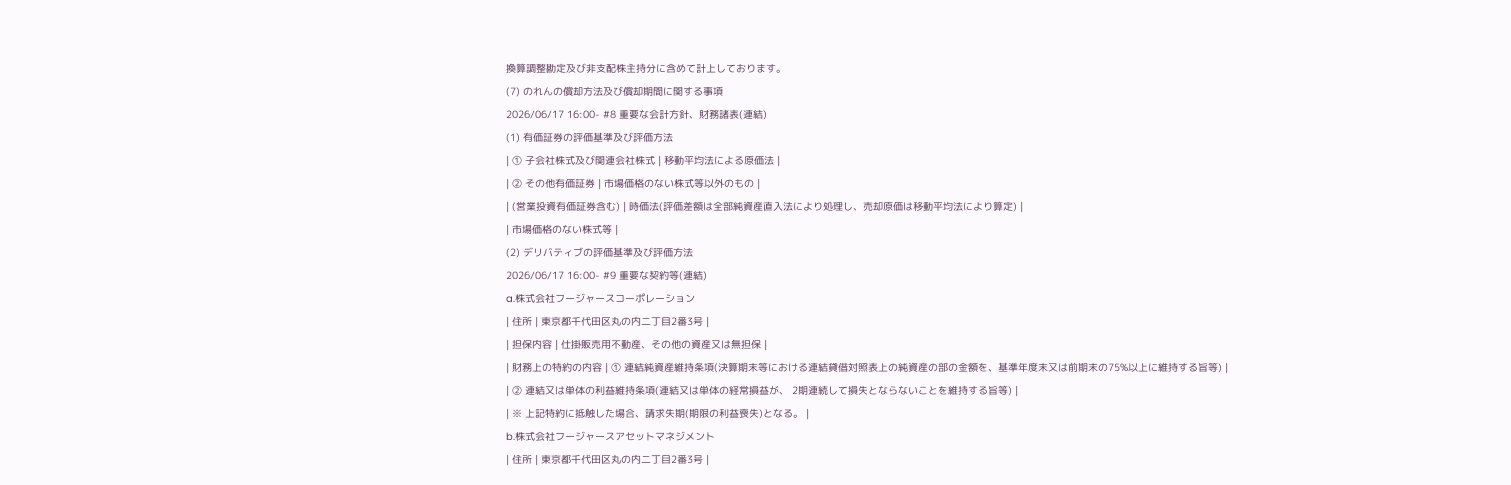換算調整勘定及び非支配株主持分に含めて計上しております。
(7) のれんの償却方法及び償却期間に関する事項
2026/06/17 16:00- #8 重要な会計方針、財務諸表(連結)
(1) 有価証券の評価基準及び評価方法
| ① 子会社株式及び関連会社株式 | 移動平均法による原価法 |
| ② その他有価証券 | 市場価格のない株式等以外のもの |
| (営業投資有価証券含む) | 時価法(評価差額は全部純資産直入法により処理し、売却原価は移動平均法により算定) |
| 市場価格のない株式等 |
(2) デリバティブの評価基準及び評価方法
2026/06/17 16:00- #9 重要な契約等(連結)
a.株式会社フージャースコーポレーション
| 住所 | 東京都千代田区丸の内二丁目2番3号 |
| 担保内容 | 仕掛販売用不動産、その他の資産又は無担保 |
| 財務上の特約の内容 | ① 連結純資産維持条項(決算期末等における連結貸借対照表上の純資産の部の金額を、基準年度末又は前期末の75%以上に維持する旨等) |
| ② 連結又は単体の利益維持条項(連結又は単体の経常損益が、 2期連続して損失とならないことを維持する旨等) |
| ※ 上記特約に抵触した場合、請求失期(期限の利益喪失)となる。 |
b.株式会社フージャースアセットマネジメント
| 住所 | 東京都千代田区丸の内二丁目2番3号 |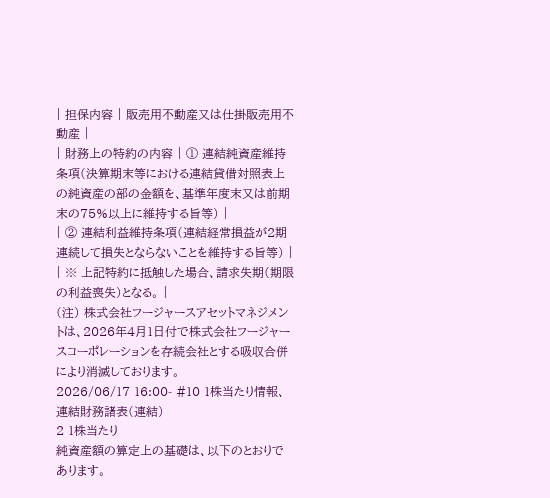| 担保内容 | 販売用不動産又は仕掛販売用不動産 |
| 財務上の特約の内容 | ① 連結純資産維持条項(決算期末等における連結貸借対照表上の純資産の部の金額を、基準年度末又は前期末の75%以上に維持する旨等) |
| ② 連結利益維持条項(連結経常損益が2期連続して損失とならないことを維持する旨等) |
| ※ 上記特約に抵触した場合、請求失期(期限の利益喪失)となる。 |
(注) 株式会社フージャースアセットマネジメントは、2026年4月1日付で株式会社フージャースコーポレーションを存続会社とする吸収合併により消滅しております。
2026/06/17 16:00- #10 1株当たり情報、連結財務諸表(連結)
2 1株当たり
純資産額の算定上の基礎は、以下のとおりであります。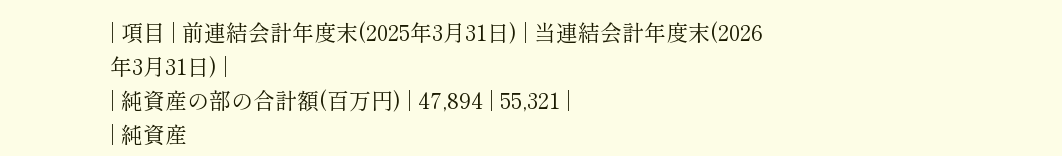| 項目 | 前連結会計年度末(2025年3月31日) | 当連結会計年度末(2026年3月31日) |
| 純資産の部の合計額(百万円) | 47,894 | 55,321 |
| 純資産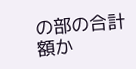の部の合計額か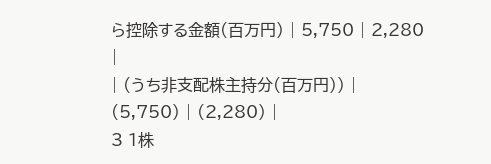ら控除する金額(百万円) | 5,750 | 2,280 |
| (うち非支配株主持分(百万円)) | (5,750) | (2,280) |
3 1株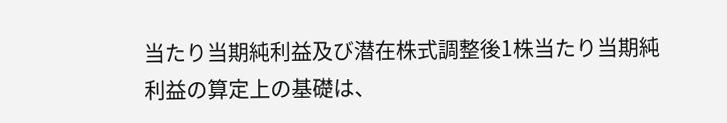当たり当期純利益及び潜在株式調整後1株当たり当期純利益の算定上の基礎は、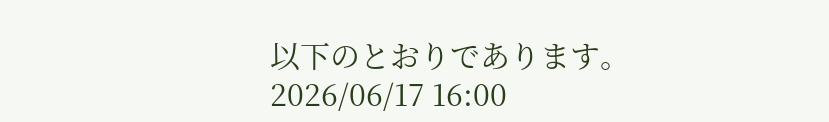以下のとおりであります。
2026/06/17 16:00